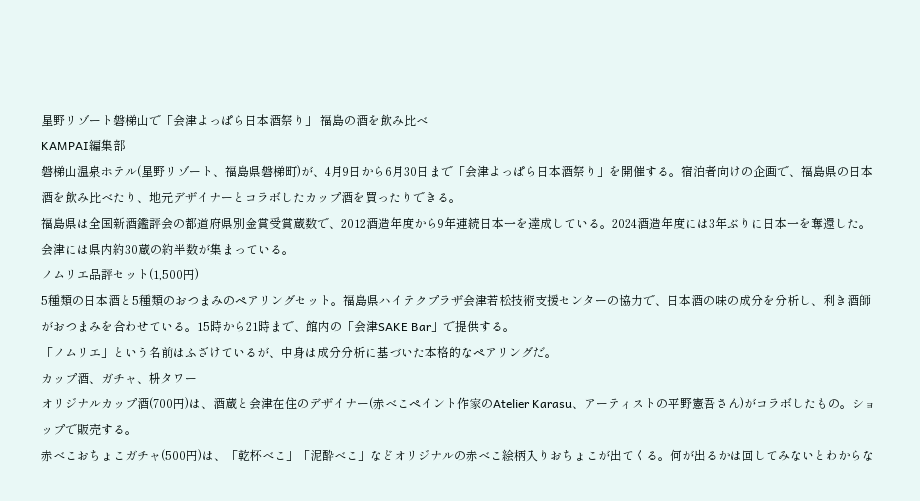星野リゾート磐梯山で「会津よっぱら日本酒祭り」 福島の酒を飲み比べ
KAMPAI編集部
磐梯山温泉ホテル(星野リゾート、福島県磐梯町)が、4月9日から6月30日まで「会津よっぱら日本酒祭り」を開催する。宿泊者向けの企画で、福島県の日本酒を飲み比べたり、地元デザイナーとコラボしたカップ酒を買ったりできる。
福島県は全国新酒鑑評会の都道府県別金賞受賞蔵数で、2012酒造年度から9年連続日本一を達成している。2024酒造年度には3年ぶりに日本一を奪還した。会津には県内約30蔵の約半数が集まっている。
ノムリエ品評セット(1,500円)
5種類の日本酒と5種類のおつまみのペアリングセット。福島県ハイテクプラザ会津若松技術支援センターの協力で、日本酒の味の成分を分析し、利き酒師がおつまみを合わせている。15時から21時まで、館内の「会津SAKE Bar」で提供する。
「ノムリエ」という名前はふざけているが、中身は成分分析に基づいた本格的なペアリングだ。
カップ酒、ガチャ、枡タワー
オリジナルカップ酒(700円)は、酒蔵と会津在住のデザイナー(赤べこペイント作家のAtelier Karasu、アーティストの平野憲吾さん)がコラボしたもの。ショップで販売する。
赤べこおちょこガチャ(500円)は、「乾杯べこ」「泥酔べこ」などオリジナルの赤べこ絵柄入りおちょこが出てくる。何が出るかは回してみないとわからな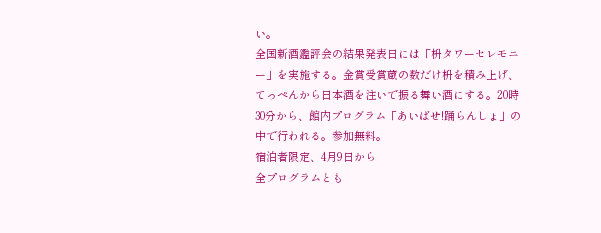い。
全国新酒鑑評会の結果発表日には「枡タワーセレモニー」を実施する。金賞受賞蔵の数だけ枡を積み上げ、てっぺんから日本酒を注いで振る舞い酒にする。20時30分から、館内プログラム「あいばせ!踊らんしょ」の中で行われる。参加無料。
宿泊者限定、4月9日から
全プログラムとも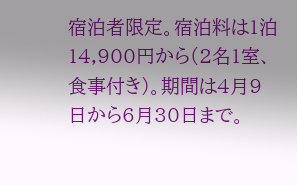宿泊者限定。宿泊料は1泊14,900円から(2名1室、食事付き)。期間は4月9日から6月30日まで。